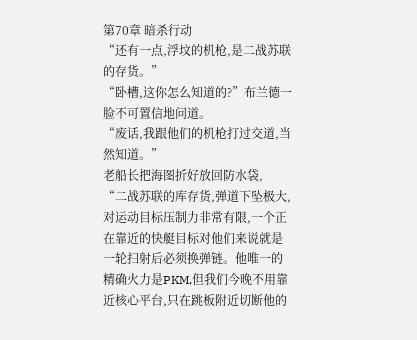第70章 暗杀行动
“还有一点,浮坟的机枪,是二战苏联的存货。”
“卧槽,这你怎么知道的?”布兰德一脸不可置信地问道。
“废话,我跟他们的机枪打过交道,当然知道。”
老船长把海图折好放回防水袋,
“二战苏联的库存货,弹道下坠极大,对运动目标压制力非常有限,一个正在靠近的快艇目标对他们来说就是一轮扫射后必须换弹链。他唯一的精确火力是PKM,但我们今晚不用靠近核心平台,只在跳板附近切断他的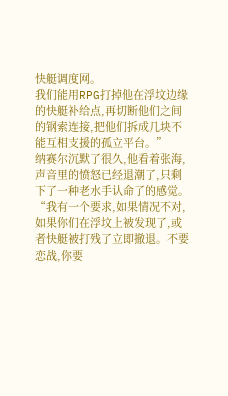快艇调度网。
我们能用RPG打掉他在浮坟边缘的快艇补给点,再切断他们之间的钢索连接,把他们拆成几块不能互相支援的孤立平台。”
纳赛尔沉默了很久,他看着张海,声音里的愤怒已经退潮了,只剩下了一种老水手认命了的感觉。
“我有一个要求,如果情况不对,如果你们在浮坟上被发现了,或者快艇被打残了立即撤退。不要恋战,你要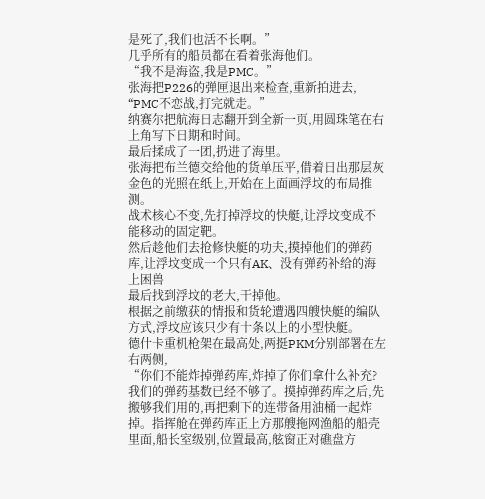是死了,我们也活不长啊。”
几乎所有的船员都在看着张海他们。
“我不是海盗,我是PMC。”
张海把P226的弹匣退出来检查,重新拍进去,
“PMC不恋战,打完就走。”
纳赛尔把航海日志翻开到全新一页,用圆珠笔在右上角写下日期和时间。
最后揉成了一团,扔进了海里。
张海把布兰德交给他的货单压平,借着日出那层灰金色的光照在纸上,开始在上面画浮坟的布局推测。
战术核心不变,先打掉浮坟的快艇,让浮坟变成不能移动的固定靶。
然后趁他们去抢修快艇的功夫,摸掉他们的弹药库,让浮坟变成一个只有AK、没有弹药补给的海上困兽
最后找到浮坟的老大,干掉他。
根据之前缴获的情报和货轮遭遇四艘快艇的编队方式,浮坟应该只少有十条以上的小型快艇。
德什卡重机枪架在最高处,两挺PKM分别部署在左右两侧,
“你们不能炸掉弹药库,炸掉了你们拿什么补充?我们的弹药基数已经不够了。摸掉弹药库之后,先搬够我们用的,再把剩下的连带备用油桶一起炸掉。指挥舱在弹药库正上方那艘拖网渔船的船壳里面,船长室级别,位置最高,舷窗正对礁盘方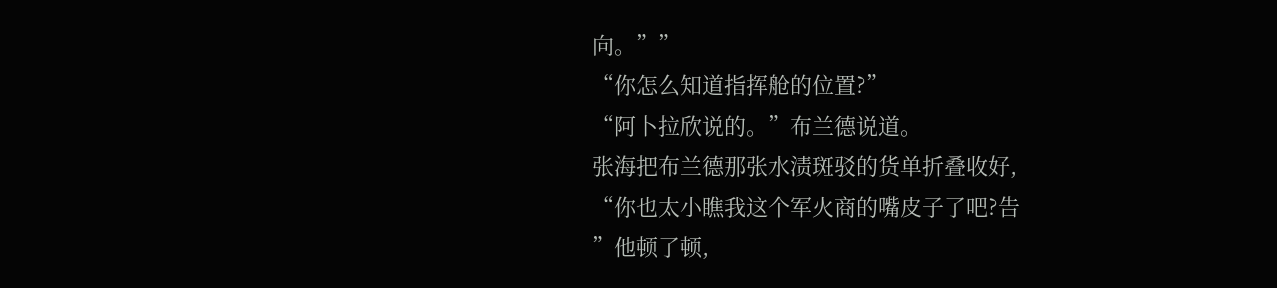向。””
“你怎么知道指挥舱的位置?”
“阿卜拉欣说的。”布兰德说道。
张海把布兰德那张水渍斑驳的货单折叠收好,
“你也太小瞧我这个军火商的嘴皮子了吧?告
”他顿了顿,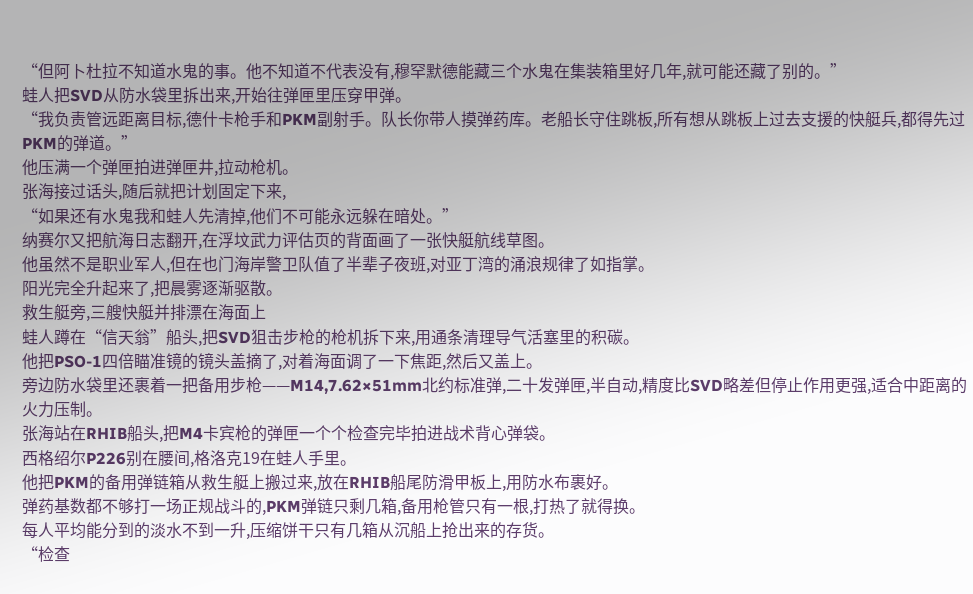“但阿卜杜拉不知道水鬼的事。他不知道不代表没有,穆罕默德能藏三个水鬼在集装箱里好几年,就可能还藏了别的。”
蛙人把SVD从防水袋里拆出来,开始往弹匣里压穿甲弹。
“我负责管远距离目标,德什卡枪手和PKM副射手。队长你带人摸弹药库。老船长守住跳板,所有想从跳板上过去支援的快艇兵,都得先过PKM的弹道。”
他压满一个弹匣拍进弹匣井,拉动枪机。
张海接过话头,随后就把计划固定下来,
“如果还有水鬼我和蛙人先清掉,他们不可能永远躲在暗处。”
纳赛尔又把航海日志翻开,在浮坟武力评估页的背面画了一张快艇航线草图。
他虽然不是职业军人,但在也门海岸警卫队值了半辈子夜班,对亚丁湾的涌浪规律了如指掌。
阳光完全升起来了,把晨雾逐渐驱散。
救生艇旁,三艘快艇并排漂在海面上
蛙人蹲在“信天翁”船头,把SVD狙击步枪的枪机拆下来,用通条清理导气活塞里的积碳。
他把PSO-1四倍瞄准镜的镜头盖摘了,对着海面调了一下焦距,然后又盖上。
旁边防水袋里还裹着一把备用步枪——M14,7.62×51mm北约标准弹,二十发弹匣,半自动,精度比SVD略差但停止作用更强,适合中距离的火力压制。
张海站在RHIB船头,把M4卡宾枪的弹匣一个个检查完毕拍进战术背心弹袋。
西格绍尔P226别在腰间,格洛克19在蛙人手里。
他把PKM的备用弹链箱从救生艇上搬过来,放在RHIB船尾防滑甲板上,用防水布裹好。
弹药基数都不够打一场正规战斗的,PKM弹链只剩几箱,备用枪管只有一根,打热了就得换。
每人平均能分到的淡水不到一升,压缩饼干只有几箱从沉船上抢出来的存货。
“检查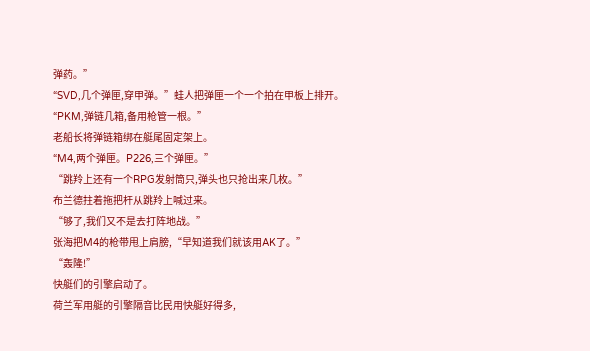弹药。”
“SVD,几个弹匣,穿甲弹。”蛙人把弹匣一个一个拍在甲板上排开。
“PKM,弹链几箱,备用枪管一根。”
老船长将弹链箱绑在艇尾固定架上。
“M4,两个弹匣。P226,三个弹匣。”
“跳羚上还有一个RPG发射筒只,弹头也只抢出来几枚。”
布兰德拄着拖把杆从跳羚上喊过来。
“够了,我们又不是去打阵地战。”
张海把M4的枪带甩上肩膀,“早知道我们就该用AK了。”
“轰隆!”
快艇们的引擎启动了。
荷兰军用艇的引擎隔音比民用快艇好得多,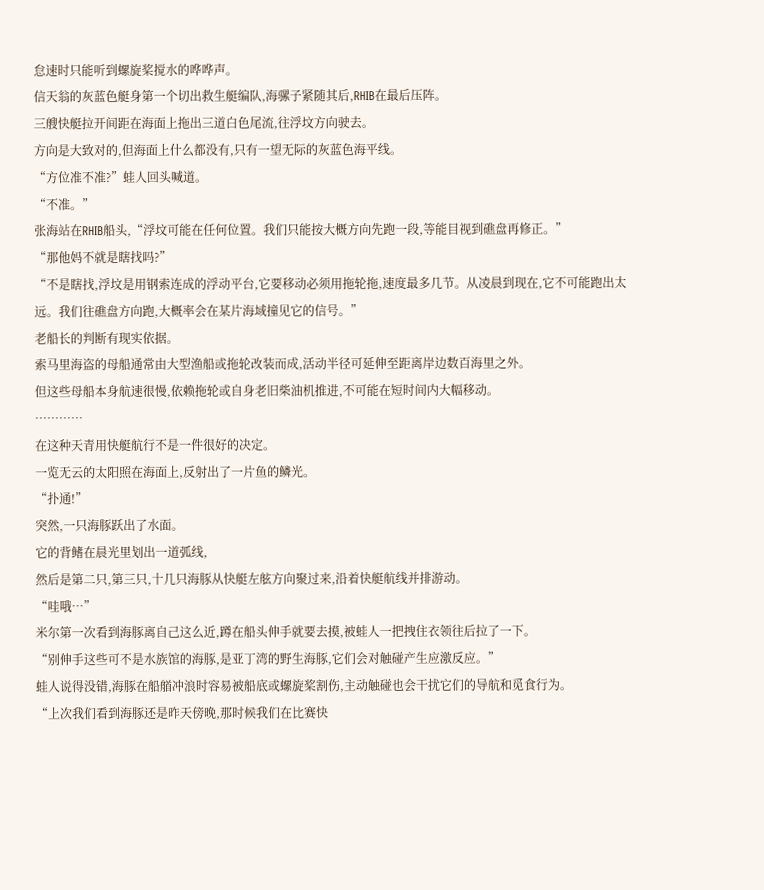怠速时只能听到螺旋桨搅水的哗哗声。
信天翁的灰蓝色艇身第一个切出救生艇编队,海骡子紧随其后,RHIB在最后压阵。
三艘快艇拉开间距在海面上拖出三道白色尾流,往浮坟方向驶去。
方向是大致对的,但海面上什么都没有,只有一望无际的灰蓝色海平线。
“方位准不准?”蛙人回头喊道。
“不准。”
张海站在RHIB船头,“浮坟可能在任何位置。我们只能按大概方向先跑一段,等能目视到礁盘再修正。”
“那他妈不就是瞎找吗?”
“不是瞎找,浮坟是用钢索连成的浮动平台,它要移动必须用拖轮拖,速度最多几节。从凌晨到现在,它不可能跑出太远。我们往礁盘方向跑,大概率会在某片海域撞见它的信号。”
老船长的判断有现实依据。
索马里海盗的母船通常由大型渔船或拖轮改装而成,活动半径可延伸至距离岸边数百海里之外。
但这些母船本身航速很慢,依赖拖轮或自身老旧柴油机推进,不可能在短时间内大幅移动。
…………
在这种天青用快艇航行不是一件很好的决定。
一览无云的太阳照在海面上,反射出了一片鱼的鳞光。
“扑通!”
突然,一只海豚跃出了水面。
它的背鳍在晨光里划出一道弧线,
然后是第二只,第三只,十几只海豚从快艇左舷方向聚过来,沿着快艇航线并排游动。
“哇哦…”
米尔第一次看到海豚离自己这么近,蹲在船头伸手就要去摸,被蛙人一把拽住衣领往后拉了一下。
“别伸手这些可不是水族馆的海豚,是亚丁湾的野生海豚,它们会对触碰产生应激反应。”
蛙人说得没错,海豚在船艏冲浪时容易被船底或螺旋桨割伤,主动触碰也会干扰它们的导航和觅食行为。
“上次我们看到海豚还是昨天傍晚,那时候我们在比赛快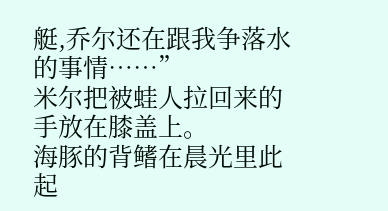艇,乔尔还在跟我争落水的事情……”
米尔把被蛙人拉回来的手放在膝盖上。
海豚的背鳍在晨光里此起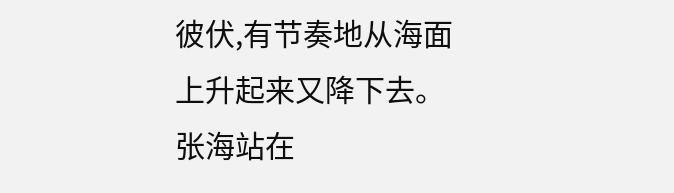彼伏,有节奏地从海面上升起来又降下去。
张海站在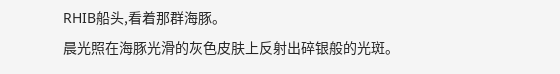RHIB船头,看着那群海豚。
晨光照在海豚光滑的灰色皮肤上反射出碎银般的光斑。